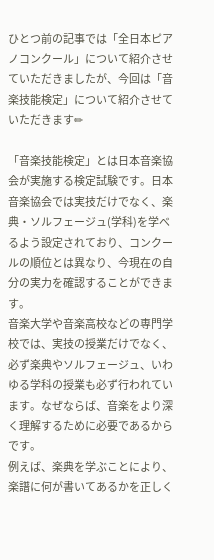ひとつ前の記事では「全日本ピアノコンクール」について紹介させていただきましたが、今回は「音楽技能検定」について紹介させていただきます✏

「音楽技能検定」とは日本音楽協会が実施する検定試験です。日本音楽協会では実技だけでなく、楽典・ソルフェージュ(学科)を学べるよう設定されており、コンクールの順位とは異なり、今現在の自分の実力を確認することができます。
音楽大学や音楽高校などの専門学校では、実技の授業だけでなく、必ず楽典やソルフェージュ、いわゆる学科の授業も必ず行われています。なぜならば、音楽をより深く理解するために必要であるからです。
例えば、楽典を学ぶことにより、楽譜に何が書いてあるかを正しく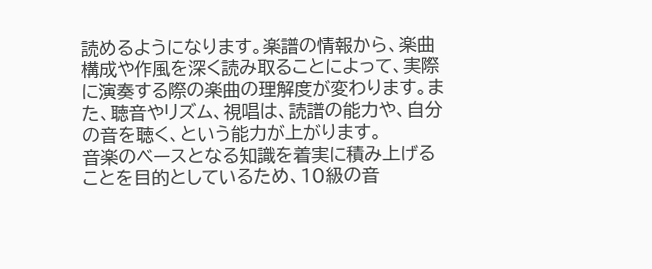読めるようになります。楽譜の情報から、楽曲構成や作風を深く読み取ることによって、実際に演奏する際の楽曲の理解度が変わります。また、聴音やリズム、視唱は、読譜の能力や、自分の音を聴く、という能力が上がります。
音楽のベースとなる知識を着実に積み上げることを目的としているため、10級の音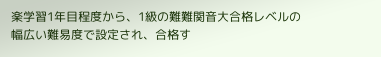楽学習1年目程度から、1級の難難関音大合格レベルの幅広い難易度で設定され、合格す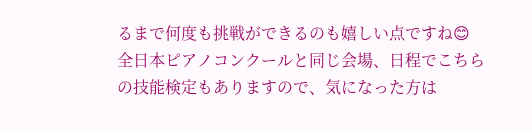るまで何度も挑戦ができるのも嬉しい点ですね😊
全日本ピアノコンクールと同じ会場、日程でこちらの技能検定もありますので、気になった方は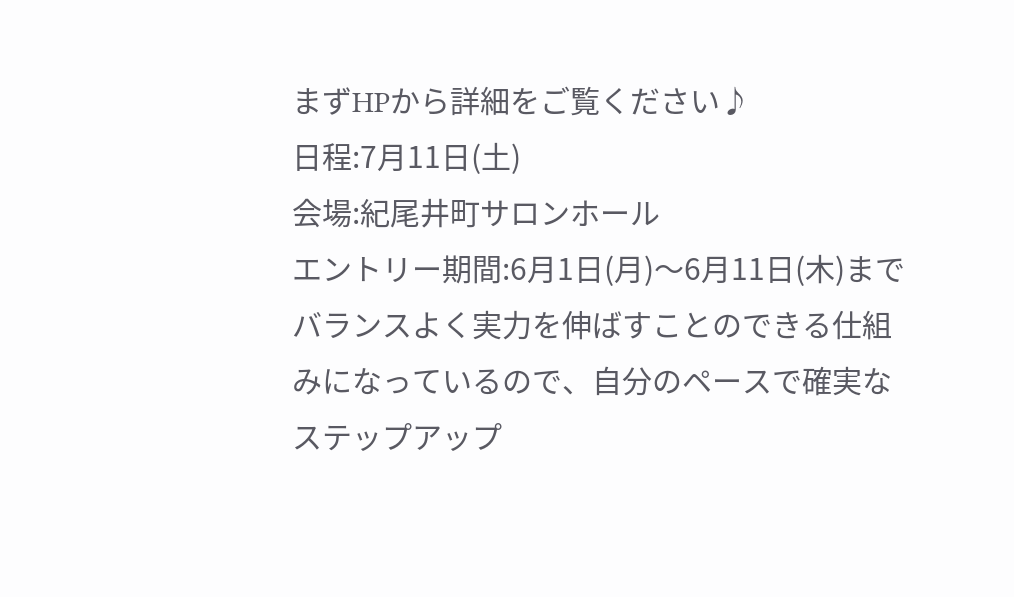まずHPから詳細をご覧ください♪
日程:7月11日(土)
会場:紀尾井町サロンホール
エントリー期間:6月1日(月)〜6月11日(木)まで
バランスよく実力を伸ばすことのできる仕組みになっているので、自分のペースで確実なステップアップ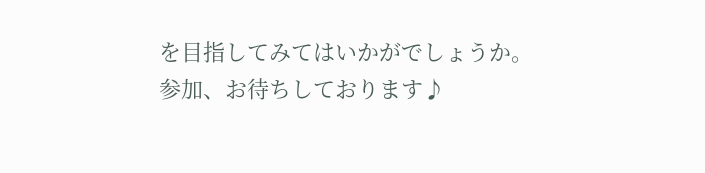を目指してみてはいかがでしょうか。
参加、お待ちしております♪